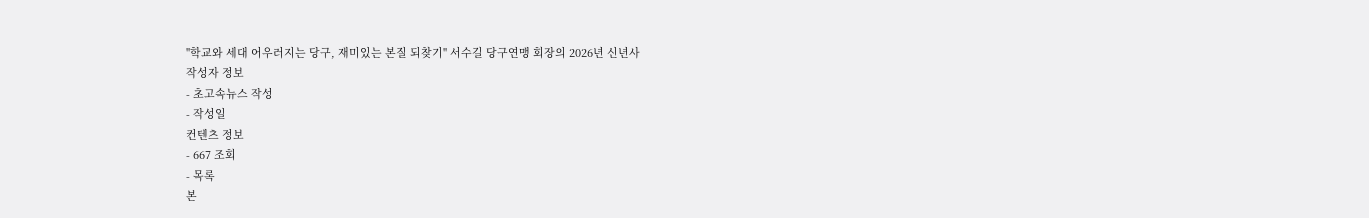"학교와 세대 어우러지는 당구, 재미있는 본질 되찾기" 서수길 당구연맹 회장의 2026년 신년사
작성자 정보
- 초고속뉴스 작성
- 작성일
컨텐츠 정보
- 667 조회
- 목록
본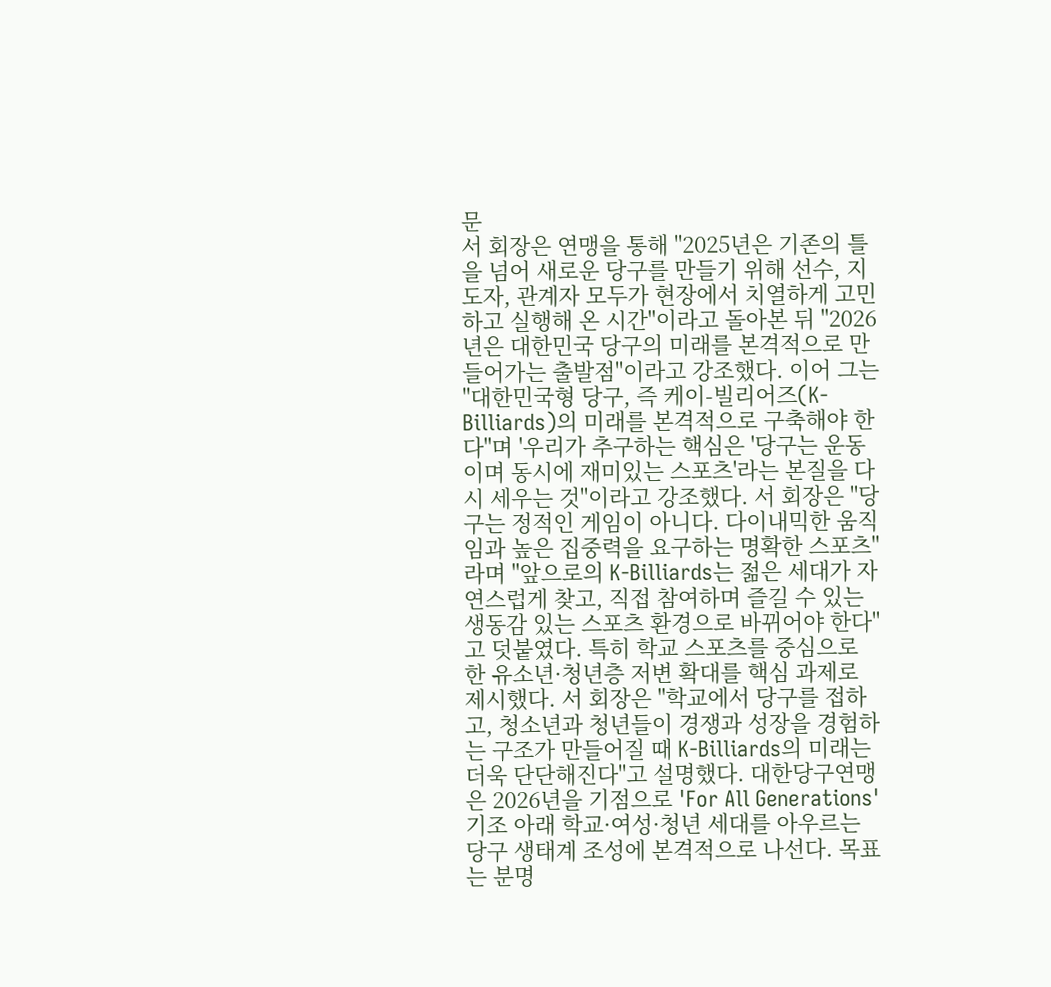문
서 회장은 연맹을 통해 "2025년은 기존의 틀을 넘어 새로운 당구를 만들기 위해 선수, 지도자, 관계자 모두가 현장에서 치열하게 고민하고 실행해 온 시간"이라고 돌아본 뒤 "2026년은 대한민국 당구의 미래를 본격적으로 만들어가는 출발점"이라고 강조했다. 이어 그는 "대한민국형 당구, 즉 케이-빌리어즈(K-Billiards)의 미래를 본격적으로 구축해야 한다"며 '우리가 추구하는 핵심은 '당구는 운동이며 동시에 재미있는 스포츠'라는 본질을 다시 세우는 것"이라고 강조했다. 서 회장은 "당구는 정적인 게임이 아니다. 다이내믹한 움직임과 높은 집중력을 요구하는 명확한 스포츠"라며 "앞으로의 K-Billiards는 젊은 세대가 자연스럽게 찾고, 직접 참여하며 즐길 수 있는 생동감 있는 스포츠 환경으로 바뀌어야 한다"고 덧붙였다. 특히 학교 스포츠를 중심으로 한 유소년·청년층 저변 확대를 핵심 과제로 제시했다. 서 회장은 "학교에서 당구를 접하고, 청소년과 청년들이 경쟁과 성장을 경험하는 구조가 만들어질 때 K-Billiards의 미래는 더욱 단단해진다"고 설명했다. 대한당구연맹은 2026년을 기점으로 'For All Generations' 기조 아래 학교·여성·청년 세대를 아우르는 당구 생태계 조성에 본격적으로 나선다. 목표는 분명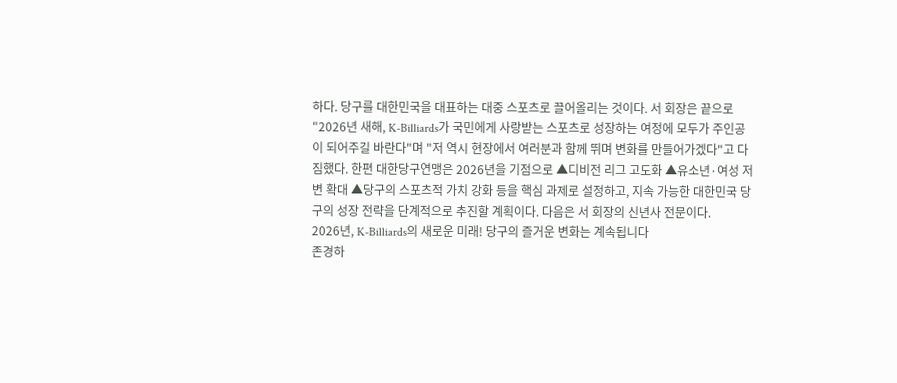하다. 당구를 대한민국을 대표하는 대중 스포츠로 끌어올리는 것이다. 서 회장은 끝으로 "2026년 새해, K-Billiards가 국민에게 사랑받는 스포츠로 성장하는 여정에 모두가 주인공이 되어주길 바란다"며 "저 역시 현장에서 여러분과 함께 뛰며 변화를 만들어가겠다"고 다짐했다. 한편 대한당구연맹은 2026년을 기점으로 ▲디비전 리그 고도화 ▲유소년·여성 저변 확대 ▲당구의 스포츠적 가치 강화 등을 핵심 과제로 설정하고, 지속 가능한 대한민국 당구의 성장 전략을 단계적으로 추진할 계획이다. 다음은 서 회장의 신년사 전문이다.
2026년, K-Billiards의 새로운 미래! 당구의 즐거운 변화는 계속됩니다
존경하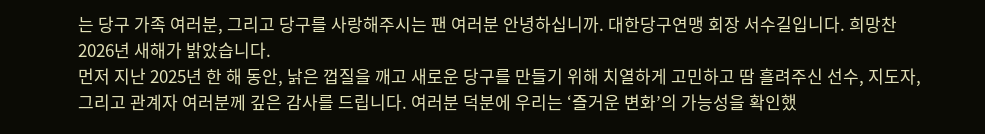는 당구 가족 여러분, 그리고 당구를 사랑해주시는 팬 여러분 안녕하십니까. 대한당구연맹 회장 서수길입니다. 희망찬 2026년 새해가 밝았습니다.
먼저 지난 2025년 한 해 동안, 낡은 껍질을 깨고 새로운 당구를 만들기 위해 치열하게 고민하고 땀 흘려주신 선수, 지도자, 그리고 관계자 여러분께 깊은 감사를 드립니다. 여러분 덕분에 우리는 ‘즐거운 변화’의 가능성을 확인했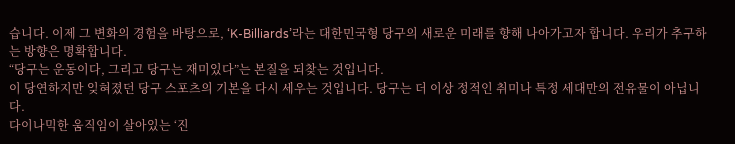습니다. 이제 그 변화의 경험을 바탕으로, ‘K-Billiards’라는 대한민국형 당구의 새로운 미래를 향해 나아가고자 합니다. 우리가 추구하는 방향은 명확합니다.
“당구는 운동이다, 그리고 당구는 재미있다”는 본질을 되찾는 것입니다.
이 당연하지만 잊혀졌던 당구 스포츠의 기본을 다시 세우는 것입니다. 당구는 더 이상 정적인 취미나 특정 세대만의 전유물이 아닙니다.
다이나믹한 움직임이 살아있는 ‘진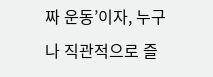짜 운동’이자, 누구나 직관적으로 즐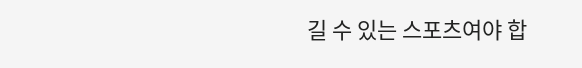길 수 있는 스포츠여야 합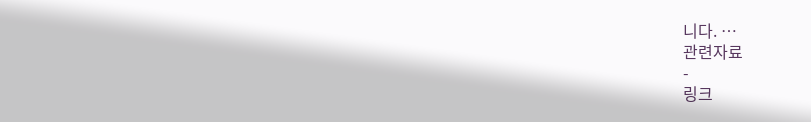니다. …
관련자료
-
링크